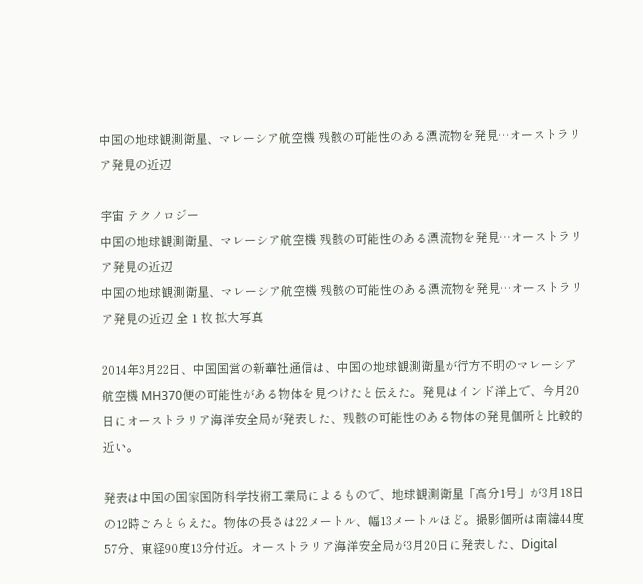中国の地球観測衛星、マレーシア航空機 残骸の可能性のある漂流物を発見…オーストラリア発見の近辺

宇宙 テクノロジー
中国の地球観測衛星、マレーシア航空機 残骸の可能性のある漂流物を発見…オーストラリア発見の近辺
中国の地球観測衛星、マレーシア航空機 残骸の可能性のある漂流物を発見…オーストラリア発見の近辺 全 1 枚 拡大写真

2014年3月22日、中国国営の新華社通信は、中国の地球観測衛星が行方不明のマレーシア航空機 MH370便の可能性がある物体を見つけたと伝えた。発見はインド洋上で、今月20日にオーストラリア海洋安全局が発表した、残骸の可能性のある物体の発見個所と比較的近い。

発表は中国の国家国防科学技術工業局によるもので、地球観測衛星「高分1号」が3月18日の12時ごろとらえた。物体の長さは22メートル、幅13メートルほど。撮影個所は南緯44度57分、東経90度13分付近。オーストラリア海洋安全局が3月20日に発表した、Digital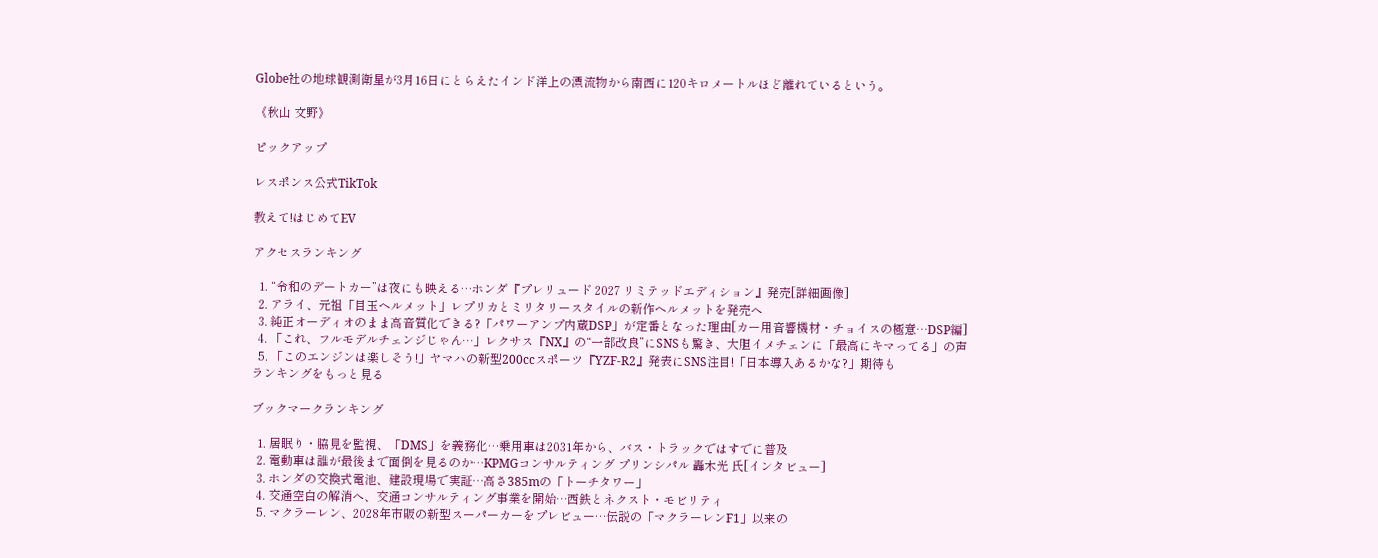Globe社の地球観測衛星が3月16日にとらえたインド洋上の漂流物から南西に120キロメートルほど離れているという。

《秋山 文野》

ピックアップ

レスポンス公式TikTok

教えて!はじめてEV

アクセスランキング

  1. “令和のデートカー”は夜にも映える…ホンダ『プレリュード 2027 リミテッドエディション』発売[詳細画像]
  2. アライ、元祖「目玉ヘルメット」レプリカとミリタリースタイルの新作ヘルメットを発売へ
  3. 純正オーディオのまま高音質化できる?「パワーアンプ内蔵DSP」が定番となった理由[カー用音響機材・チョイスの極意…DSP編]
  4. 「これ、フルモデルチェンジじゃん…」レクサス『NX』の“一部改良”にSNSも驚き、大胆イメチェンに「最高にキマってる」の声
  5. 「このエンジンは楽しそう!」ヤマハの新型200ccスポーツ『YZF-R2』発表にSNS注目!「日本導入あるかな?」期待も
ランキングをもっと見る

ブックマークランキング

  1. 居眠り・脇見を監視、「DMS」を義務化…乗用車は2031年から、バス・トラックではすでに普及
  2. 電動車は誰が最後まで面倒を見るのか…KPMGコンサルティング プリンシパル 轟木光 氏[インタビュー]
  3. ホンダの交換式電池、建設現場で実証…高さ385mの「トーチタワー」
  4. 交通空白の解消へ、交通コンサルティング事業を開始…西鉄とネクスト・モビリティ
  5. マクラーレン、2028年市販の新型スーパーカーをプレビュー…伝説の「マクラーレンF1」以来の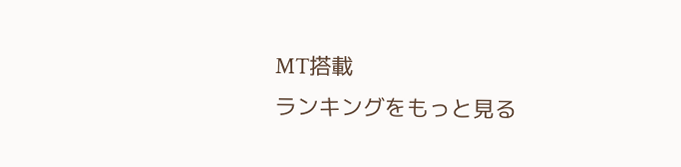MT搭載
ランキングをもっと見る